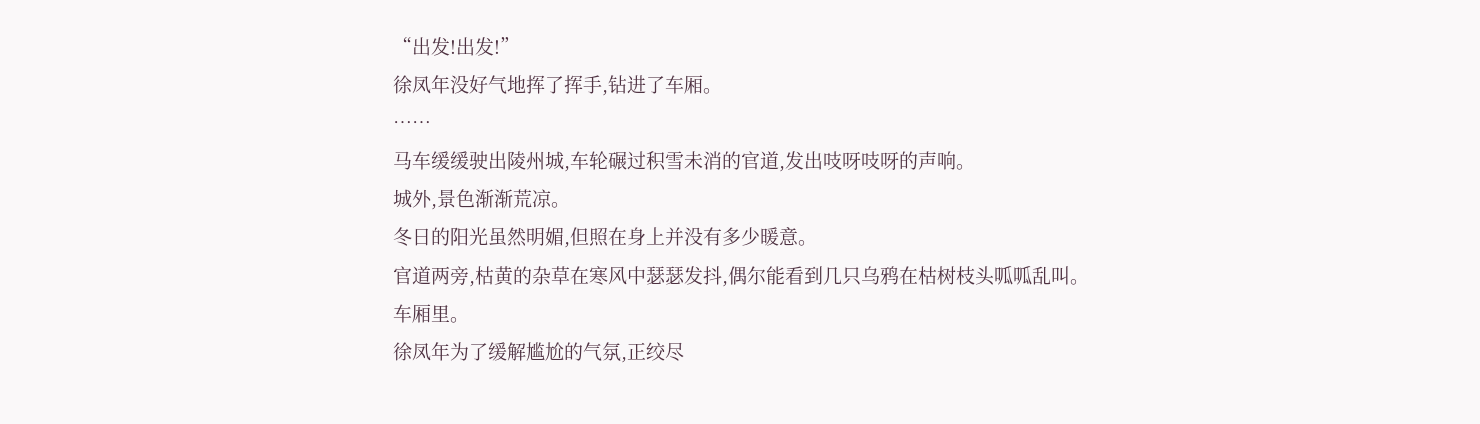“出发!出发!”
徐凤年没好气地挥了挥手,钻进了车厢。
……
马车缓缓驶出陵州城,车轮碾过积雪未消的官道,发出吱呀吱呀的声响。
城外,景色渐渐荒凉。
冬日的阳光虽然明媚,但照在身上并没有多少暖意。
官道两旁,枯黄的杂草在寒风中瑟瑟发抖,偶尔能看到几只乌鸦在枯树枝头呱呱乱叫。
车厢里。
徐凤年为了缓解尴尬的气氛,正绞尽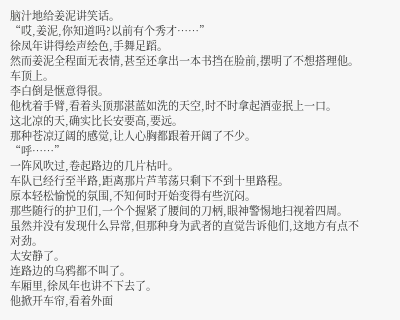脑汁地给姜泥讲笑话。
“哎,姜泥,你知道吗?以前有个秀才……”
徐凤年讲得绘声绘色,手舞足蹈。
然而姜泥全程面无表情,甚至还拿出一本书挡在脸前,摆明了不想搭理他。
车顶上。
李白倒是惬意得很。
他枕着手臂,看着头顶那湛蓝如洗的天空,时不时拿起酒壶抿上一口。
这北凉的天,确实比长安要高,要远。
那种苍凉辽阔的感觉,让人心胸都跟着开阔了不少。
“呼……”
一阵风吹过,卷起路边的几片枯叶。
车队已经行至半路,距离那片芦苇荡只剩下不到十里路程。
原本轻松愉悦的氛围,不知何时开始变得有些沉闷。
那些随行的护卫们,一个个握紧了腰间的刀柄,眼神警惕地扫视着四周。
虽然并没有发现什么异常,但那种身为武者的直觉告诉他们,这地方有点不对劲。
太安静了。
连路边的乌鸦都不叫了。
车厢里,徐凤年也讲不下去了。
他掀开车帘,看着外面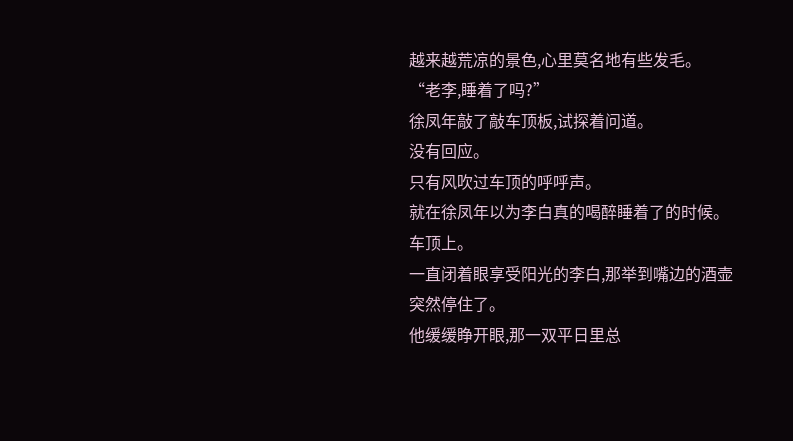越来越荒凉的景色,心里莫名地有些发毛。
“老李,睡着了吗?”
徐凤年敲了敲车顶板,试探着问道。
没有回应。
只有风吹过车顶的呼呼声。
就在徐凤年以为李白真的喝醉睡着了的时候。
车顶上。
一直闭着眼享受阳光的李白,那举到嘴边的酒壶突然停住了。
他缓缓睁开眼,那一双平日里总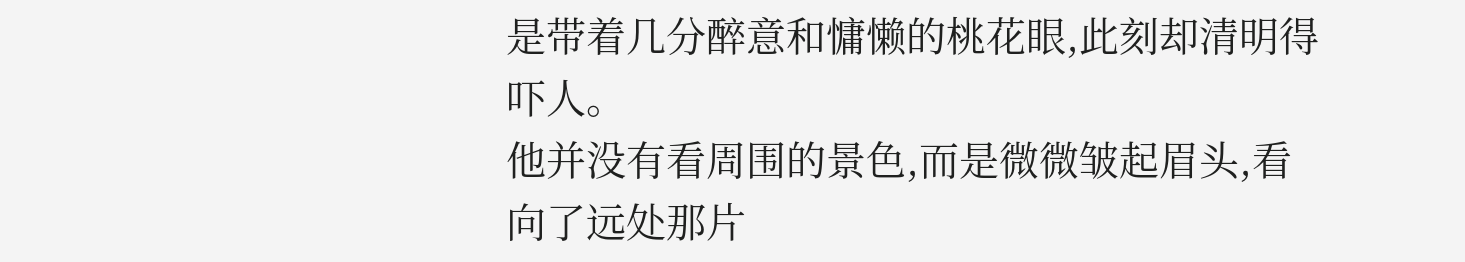是带着几分醉意和慵懒的桃花眼,此刻却清明得吓人。
他并没有看周围的景色,而是微微皱起眉头,看向了远处那片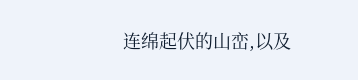连绵起伏的山峦,以及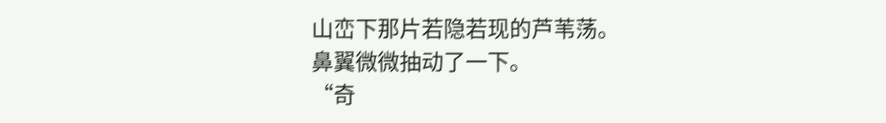山峦下那片若隐若现的芦苇荡。
鼻翼微微抽动了一下。
“奇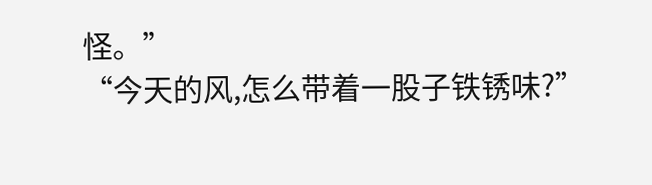怪。”
“今天的风,怎么带着一股子铁锈味?”